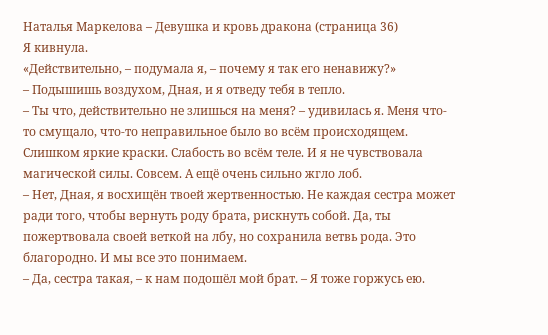Наталья Маркелова – Девушка и кровь дракона (страница 36)
Я кивнула.
«Действительно, – подумала я, – почему я так его ненавижу?»
– Подышишь воздухом, Дная, и я отведу тебя в тепло.
– Ты что, действительно не злишься на меня? – удивилась я. Меня что-то смущало, что-то неправильное было во всём происходящем. Слишком яркие краски. Слабость во всём теле. И я не чувствовала магической силы. Совсем. А ещё очень сильно жгло лоб.
– Нет, Дная, я восхищён твоей жертвенностью. Не каждая сестра может ради того, чтобы вернуть роду брата, рискнуть собой. Да, ты пожертвовала своей веткой на лбу, но сохранила ветвь рода. Это благородно. И мы все это понимаем.
– Да, сестра такая, – к нам подошёл мой брат. – Я тоже горжусь ею.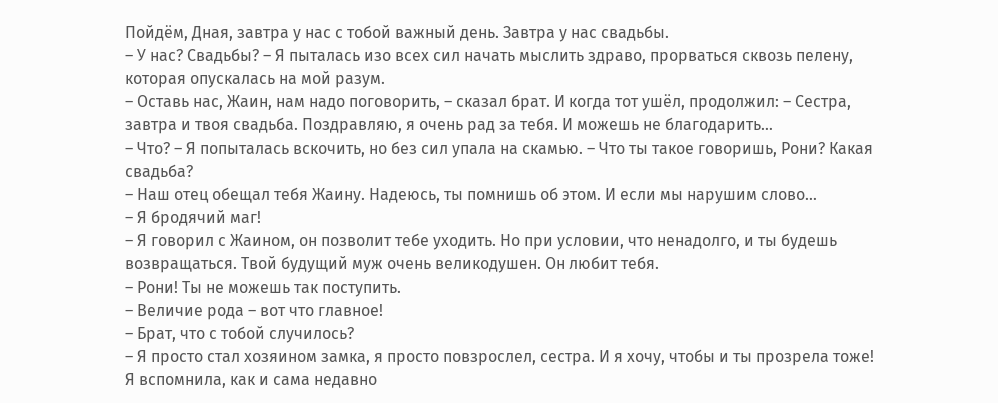Пойдём, Дная, завтра у нас с тобой важный день. Завтра у нас свадьбы.
– У нас? Свадьбы? – Я пыталась изо всех сил начать мыслить здраво, прорваться сквозь пелену, которая опускалась на мой разум.
– Оставь нас, Жаин, нам надо поговорить, – сказал брат. И когда тот ушёл, продолжил: – Сестра, завтра и твоя свадьба. Поздравляю, я очень рад за тебя. И можешь не благодарить…
– Что? – Я попыталась вскочить, но без сил упала на скамью. – Что ты такое говоришь, Рони? Какая свадьба?
– Наш отец обещал тебя Жаину. Надеюсь, ты помнишь об этом. И если мы нарушим слово…
– Я бродячий маг!
– Я говорил с Жаином, он позволит тебе уходить. Но при условии, что ненадолго, и ты будешь возвращаться. Твой будущий муж очень великодушен. Он любит тебя.
– Рони! Ты не можешь так поступить.
– Величие рода – вот что главное!
– Брат, что с тобой случилось?
– Я просто стал хозяином замка, я просто повзрослел, сестра. И я хочу, чтобы и ты прозрела тоже!
Я вспомнила, как и сама недавно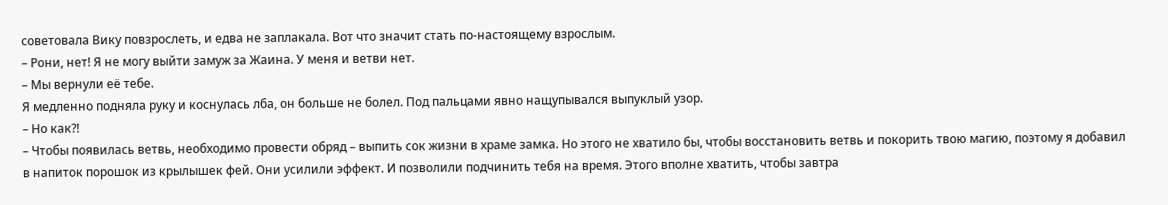советовала Вику повзрослеть, и едва не заплакала. Вот что значит стать по-настоящему взрослым.
– Рони, нет! Я не могу выйти замуж за Жаина. У меня и ветви нет.
– Мы вернули её тебе.
Я медленно подняла руку и коснулась лба, он больше не болел. Под пальцами явно нащупывался выпуклый узор.
– Но как?!
– Чтобы появилась ветвь, необходимо провести обряд – выпить сок жизни в храме замка. Но этого не хватило бы, чтобы восстановить ветвь и покорить твою магию, поэтому я добавил в напиток порошок из крылышек фей. Они усилили эффект. И позволили подчинить тебя на время. Этого вполне хватить, чтобы завтра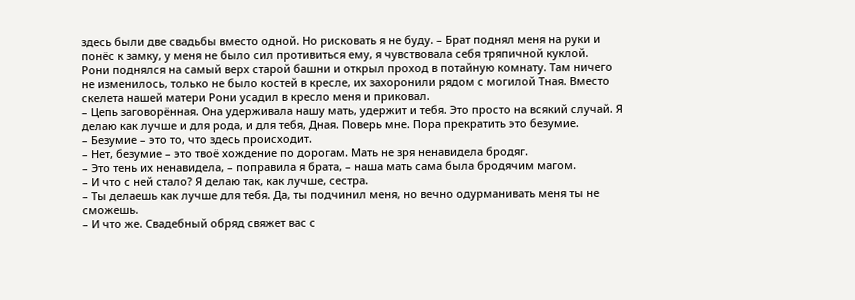здесь были две свадьбы вместо одной. Но рисковать я не буду. – Брат поднял меня на руки и понёс к замку, у меня не было сил противиться ему, я чувствовала себя тряпичной куклой.
Рони поднялся на самый верх старой башни и открыл проход в потайную комнату. Там ничего не изменилось, только не было костей в кресле, их захоронили рядом с могилой Тная. Вместо скелета нашей матери Рони усадил в кресло меня и приковал.
– Цепь заговорённая. Она удерживала нашу мать, удержит и тебя. Это просто на всякий случай. Я делаю как лучше и для рода, и для тебя, Дная. Поверь мне. Пора прекратить это безумие.
– Безумие – это то, что здесь происходит.
– Нет, безумие – это твоё хождение по дорогам. Мать не зря ненавидела бродяг.
– Это тень их ненавидела, – поправила я брата, – наша мать сама была бродячим магом.
– И что с ней стало? Я делаю так, как лучше, сестра.
– Ты делаешь как лучше для тебя. Да, ты подчинил меня, но вечно одурманивать меня ты не сможешь.
– И что же. Свадебный обряд свяжет вас с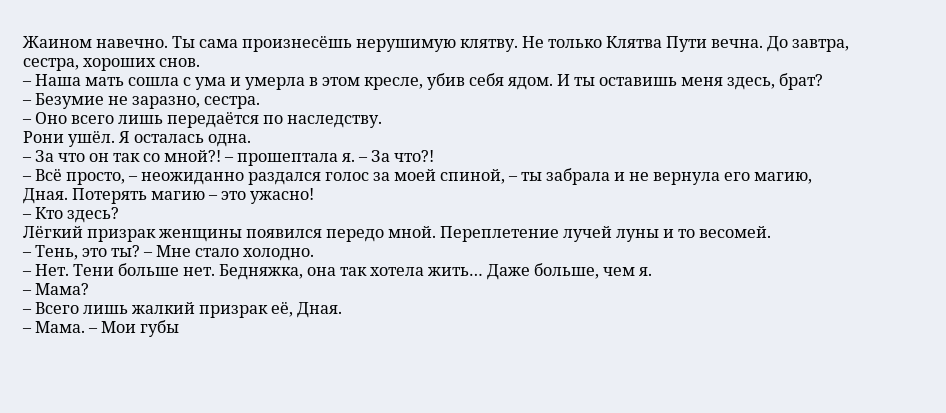Жаином навечно. Ты сама произнесёшь нерушимую клятву. Не только Клятва Пути вечна. До завтра, сестра, хороших снов.
– Наша мать сошла с ума и умерла в этом кресле, убив себя ядом. И ты оставишь меня здесь, брат?
– Безумие не заразно, сестра.
– Оно всего лишь передаётся по наследству.
Рони ушёл. Я осталась одна.
– За что он так со мной?! – прошептала я. – За что?!
– Всё просто, – неожиданно раздался голос за моей спиной, – ты забрала и не вернула его магию, Дная. Потерять магию – это ужасно!
– Кто здесь?
Лёгкий призрак женщины появился передо мной. Переплетение лучей луны и то весомей.
– Тень, это ты? – Мне стало холодно.
– Нет. Тени больше нет. Бедняжка, она так хотела жить… Даже больше, чем я.
– Мама?
– Всего лишь жалкий призрак её, Дная.
– Мама. – Мои губы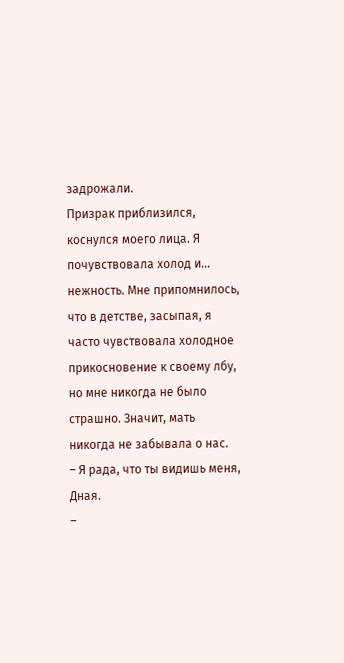задрожали.
Призрак приблизился, коснулся моего лица. Я почувствовала холод и… нежность. Мне припомнилось, что в детстве, засыпая, я часто чувствовала холодное прикосновение к своему лбу, но мне никогда не было страшно. Значит, мать никогда не забывала о нас.
– Я рада, что ты видишь меня, Дная.
–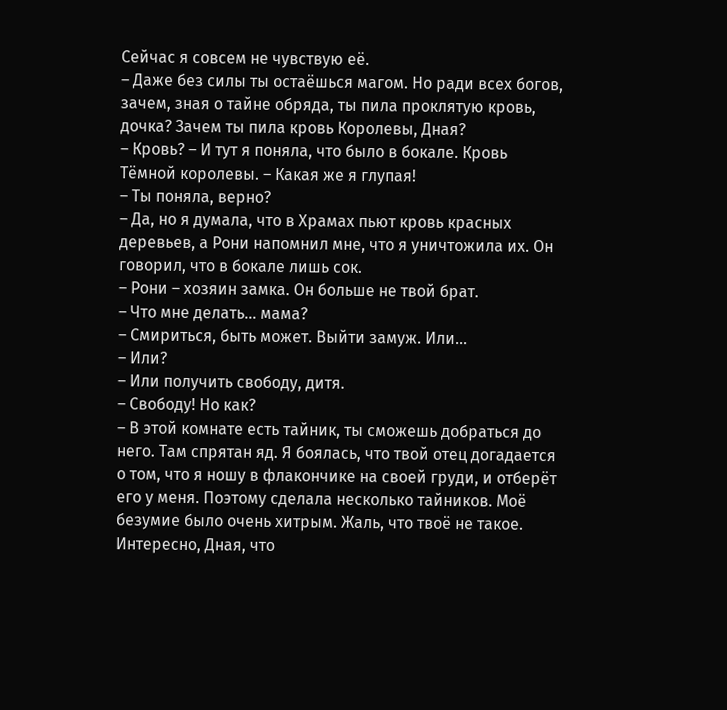Сейчас я совсем не чувствую её.
– Даже без силы ты остаёшься магом. Но ради всех богов, зачем, зная о тайне обряда, ты пила проклятую кровь, дочка? Зачем ты пила кровь Королевы, Дная?
– Кровь? – И тут я поняла, что было в бокале. Кровь Тёмной королевы. – Какая же я глупая!
– Ты поняла, верно?
– Да, но я думала, что в Храмах пьют кровь красных деревьев, а Рони напомнил мне, что я уничтожила их. Он говорил, что в бокале лишь сок.
– Рони – хозяин замка. Он больше не твой брат.
– Что мне делать… мама?
– Смириться, быть может. Выйти замуж. Или…
– Или?
– Или получить свободу, дитя.
– Свободу! Но как?
– В этой комнате есть тайник, ты сможешь добраться до него. Там спрятан яд. Я боялась, что твой отец догадается о том, что я ношу в флакончике на своей груди, и отберёт его у меня. Поэтому сделала несколько тайников. Моё безумие было очень хитрым. Жаль, что твоё не такое. Интересно, Дная, что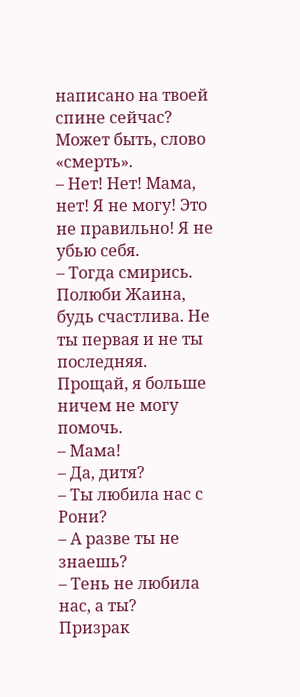написано на твоей спине сейчас? Может быть, слово «смерть».
– Нет! Нет! Мама, нет! Я не могу! Это не правильно! Я не убью себя.
– Тогда смирись. Полюби Жаина, будь счастлива. Не ты первая и не ты последняя. Прощай, я больше ничем не могу помочь.
– Мама!
– Да, дитя?
– Ты любила нас с Рони?
– А разве ты не знаешь?
– Тень не любила нас, а ты?
Призрак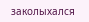заколыхался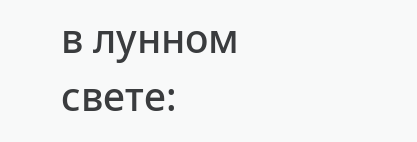в лунном свете: